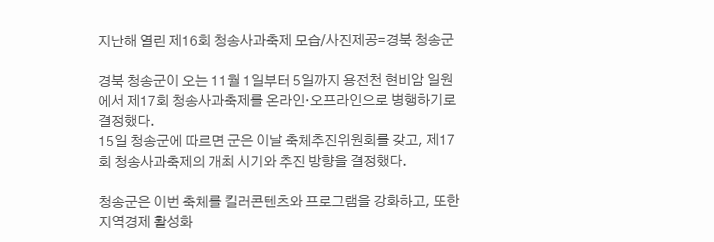지난해 열린 제16회 청송사과축제 모습/사진제공=경북 청송군

경북 청송군이 오는 11월 1일부터 5일까지 용전천 현비암 일원에서 제17회 청송사과축제를 온라인·오프라인으로 병행하기로 결정했다.
15일 청송군에 따르면 군은 이날 축체추진위원회를 갖고, 제17회 청송사과축제의 개최 시기와 추진 방향을 결정했다.

청송군은 이번 축체를 킬러콘텐츠와 프로그램을 강화하고, 또한 지역경제 활성화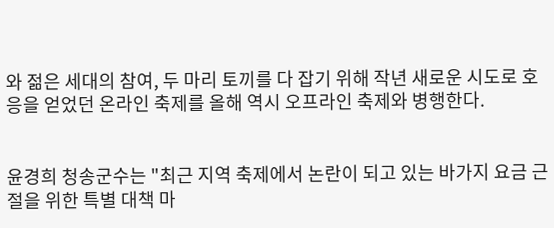와 젊은 세대의 참여, 두 마리 토끼를 다 잡기 위해 작년 새로운 시도로 호응을 얻었던 온라인 축제를 올해 역시 오프라인 축제와 병행한다.


윤경희 청송군수는 "최근 지역 축제에서 논란이 되고 있는 바가지 요금 근절을 위한 특별 대책 마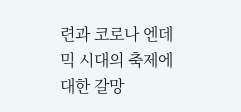련과 코로나 엔데믹 시대의 축제에 대한 갈망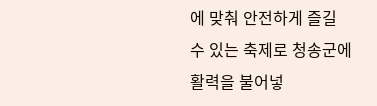에 맞춰 안전하게 즐길 수 있는 축제로 청송군에 활력을 불어넣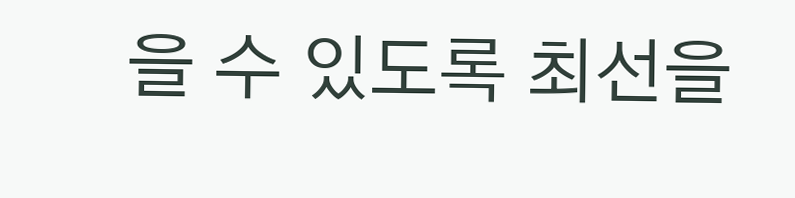을 수 있도록 최선을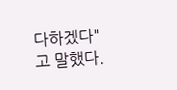다하겠다"고 말했다.